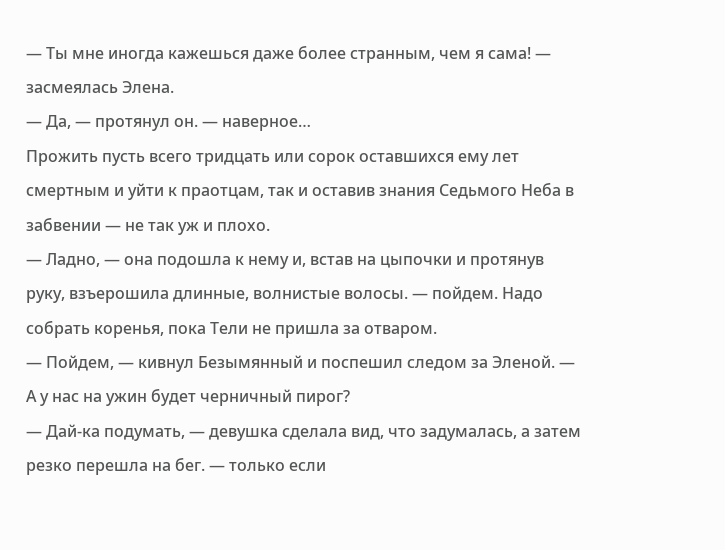— Ты мне иногда кажешься даже более странным, чем я сама! — засмеялась Элена.
— Да, — протянул он. — наверное…
Прожить пусть всего тридцать или сорок оставшихся ему лет смертным и уйти к праотцам, так и оставив знания Седьмого Неба в забвении — не так уж и плохо.
— Ладно, — она подошла к нему и, встав на цыпочки и протянув руку, взъерошила длинные, волнистые волосы. — пойдем. Надо собрать коренья, пока Тели не пришла за отваром.
— Пойдем, — кивнул Безымянный и поспешил следом за Эленой. — А у нас на ужин будет черничный пирог?
— Дай-ка подумать, — девушка сделала вид, что задумалась, а затем резко перешла на бег. — только если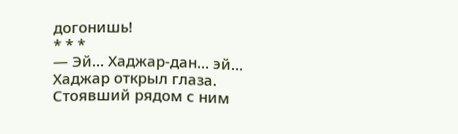догонишь!
* * *
— Эй… Хаджар-дан… эй…
Хаджар открыл глаза.
Стоявший рядом с ним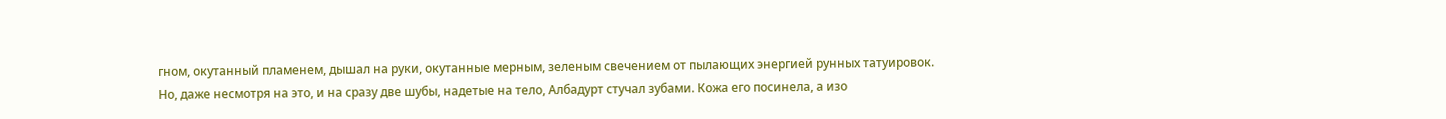гном, окутанный пламенем, дышал на руки, окутанные мерным, зеленым свечением от пылающих энергией рунных татуировок.
Но, даже несмотря на это, и на сразу две шубы, надетые на тело, Албадурт стучал зубами. Кожа его посинела, а изо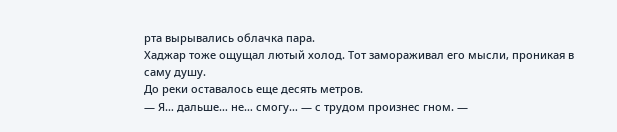рта вырывались облачка пара.
Хаджар тоже ощущал лютый холод. Тот замораживал его мысли, проникая в саму душу.
До реки оставалось еще десять метров.
— Я… дальше… не… смогу… — с трудом произнес гном. —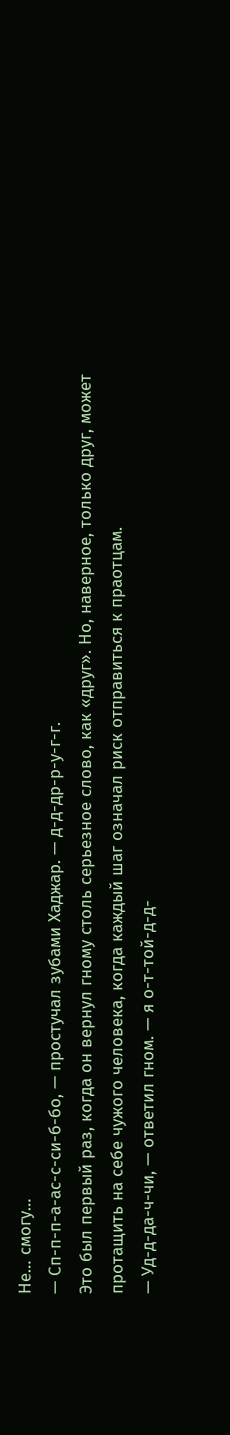Не… смогу…
— Сп-п-п-а-ас-с-си-б-бо, — простучал зубами Хаджар. — д-д-др-р-у-г-г.
Это был первый раз, когда он вернул гному столь серьезное слово, как «друг». Но, наверное, только друг, может протащить на себе чужого человека, когда каждый шаг означал риск отправиться к праотцам.
— Уд-д-да-ч-чи, — ответил гном. — я о-т-той-д-д-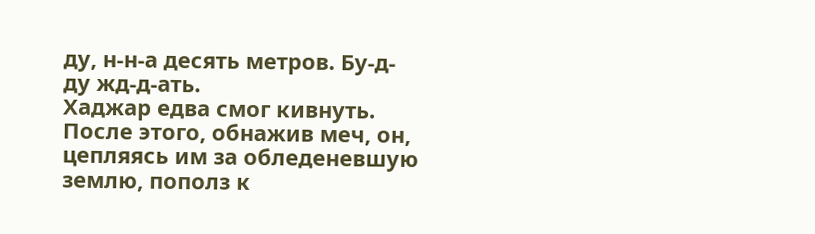ду, н-н-а десять метров. Бу-д-ду жд-д-ать.
Хаджар едва смог кивнуть.
После этого, обнажив меч, он, цепляясь им за обледеневшую землю, пополз к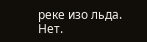реке изо льда.
Нет.